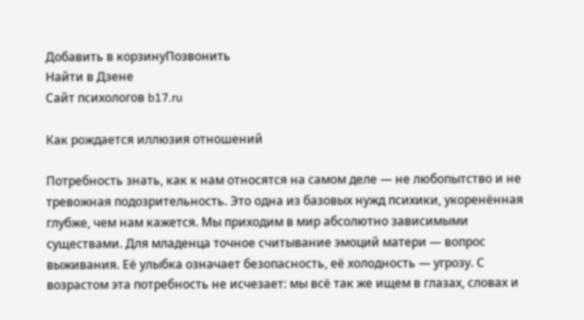Добавить в корзинуПозвонить
Найти в Дзене
Сайт психологов b17.ru

Как рождается иллюзия отношений

Потребность знать, как к нам относятся на самом деле — не любопытство и не тревожная подозрительность. Это одна из базовых нужд психики, укоренённая глубже, чем нам кажется. Мы приходим в мир абсолютно зависимыми существами. Для младенца точное считывание эмоций матери — вопрос выживания. Её улыбка означает безопасность, её холодность — угрозу. С возрастом эта потребность не исчезает: мы всё так же ищем в глазах, словах и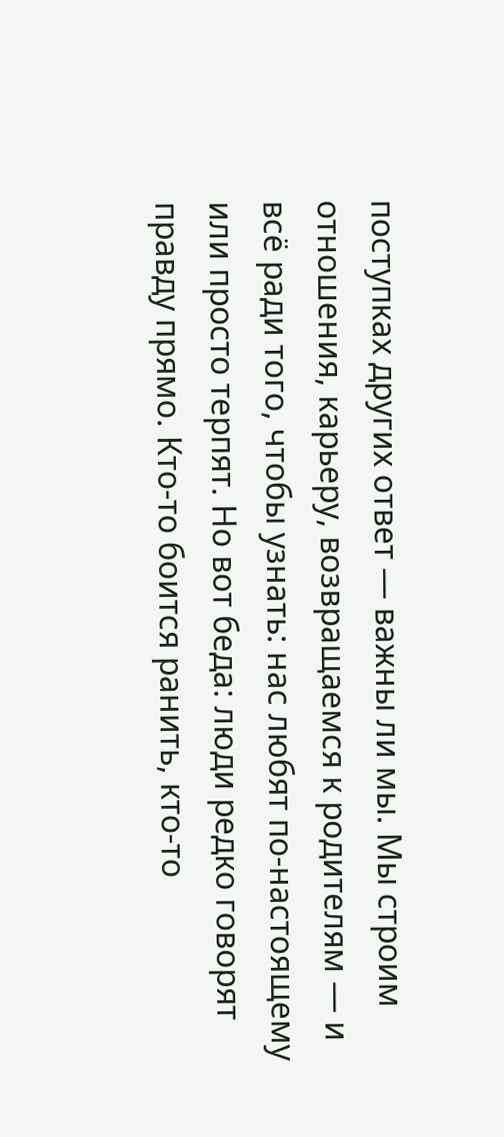поступках других ответ — важны ли мы. Мы строим отношения, карьеру, возвращаемся к родителям — и всё ради того, чтобы узнать: нас любят по-настоящему или просто терпят. Но вот беда: люди редко говорят правду прямо. Кто-то боится ранить, кто-то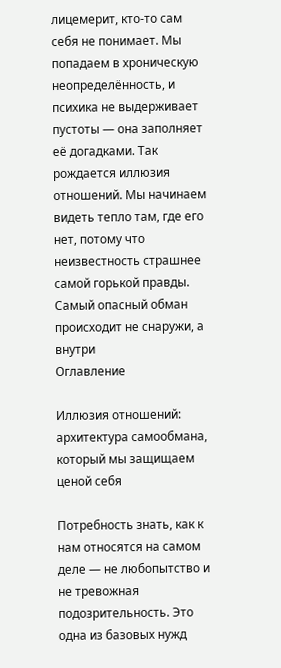лицемерит, кто-то сам себя не понимает. Мы попадаем в хроническую неопределённость, и психика не выдерживает пустоты — она заполняет её догадками. Так рождается иллюзия отношений. Мы начинаем видеть тепло там, где его нет, потому что неизвестность страшнее самой горькой правды. Самый опасный обман происходит не снаружи, а внутри
Оглавление

Иллюзия отношений: архитектура самообмана, который мы защищаем ценой себя

Потребность знать, как к нам относятся на самом деле — не любопытство и не тревожная подозрительность. Это одна из базовых нужд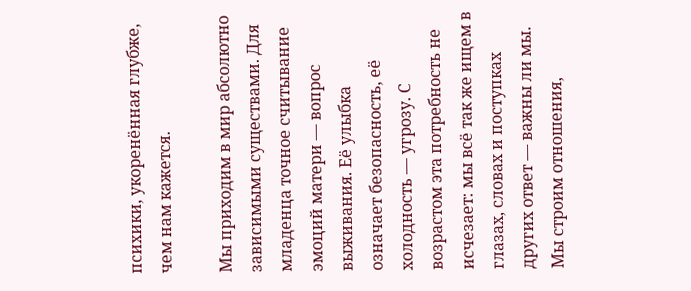психики, укоренённая глубже, чем нам кажется.

Мы приходим в мир абсолютно зависимыми существами. Для младенца точное считывание эмоций матери — вопрос выживания. Её улыбка означает безопасность, её холодность — угрозу. С возрастом эта потребность не исчезает: мы всё так же ищем в глазах, словах и поступках других ответ — важны ли мы. Мы строим отношения,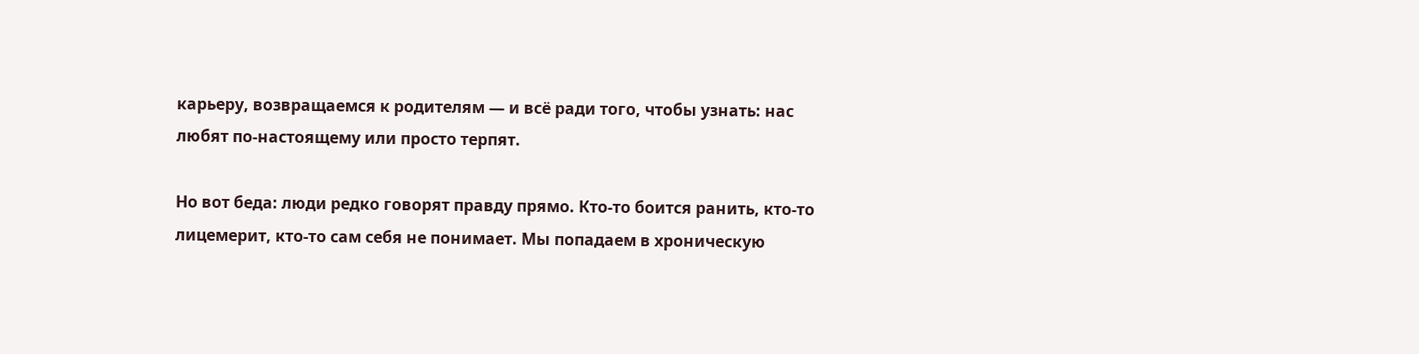карьеру, возвращаемся к родителям — и всё ради того, чтобы узнать: нас любят по-настоящему или просто терпят.

Но вот беда: люди редко говорят правду прямо. Кто-то боится ранить, кто-то лицемерит, кто-то сам себя не понимает. Мы попадаем в хроническую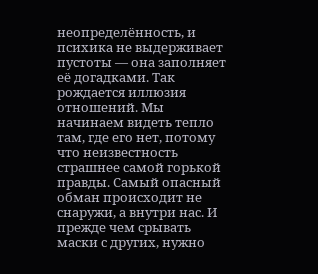неопределённость, и психика не выдерживает пустоты — она заполняет её догадками. Так рождается иллюзия отношений. Мы начинаем видеть тепло там, где его нет, потому что неизвестность страшнее самой горькой правды. Самый опасный обман происходит не снаружи, а внутри нас. И прежде чем срывать маски с других, нужно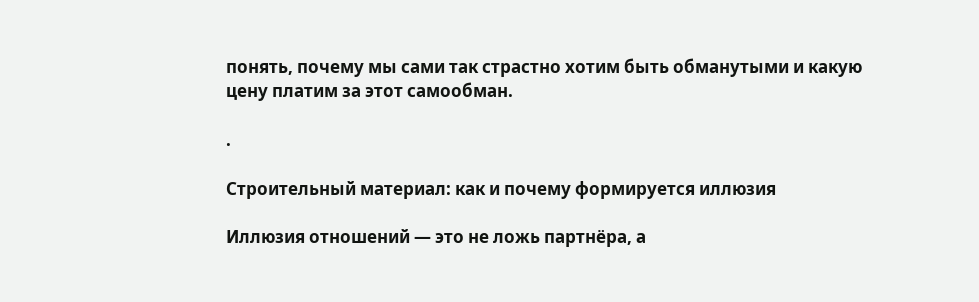понять, почему мы сами так страстно хотим быть обманутыми и какую цену платим за этот самообман.

.

Строительный материал: как и почему формируется иллюзия

Иллюзия отношений — это не ложь партнёра, а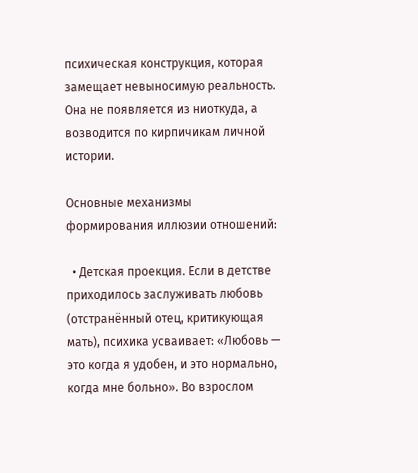психическая конструкция, которая замещает невыносимую реальность. Она не появляется из ниоткуда, а возводится по кирпичикам личной истории.

Основные механизмы формирования иллюзии отношений:

  • Детская проекция. Если в детстве приходилось заслуживать любовь (отстранённый отец, критикующая мать), психика усваивает: «Любовь — это когда я удобен, и это нормально, когда мне больно». Во взрослом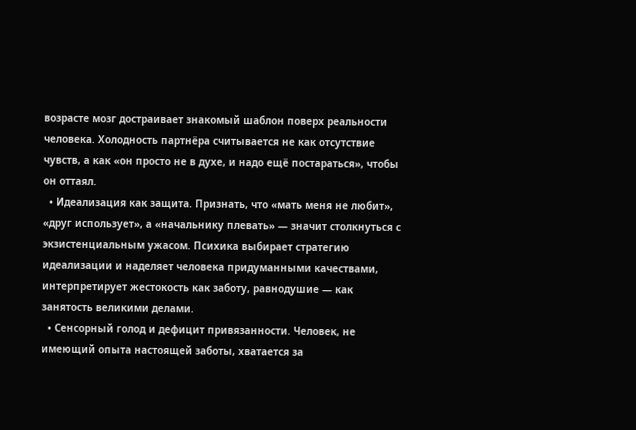возрасте мозг достраивает знакомый шаблон поверх реальности человека. Холодность партнёра считывается не как отсутствие чувств, а как «он просто не в духе, и надо ещё постараться», чтобы он оттаял.
  • Идеализация как защита. Признать, что «мать меня не любит», «друг использует», а «начальнику плевать» — значит столкнуться с экзистенциальным ужасом. Психика выбирает стратегию идеализации и наделяет человека придуманными качествами, интерпретирует жестокость как заботу, равнодушие — как занятость великими делами.
  • Сенсорный голод и дефицит привязанности. Человек, не имеющий опыта настоящей заботы, хватается за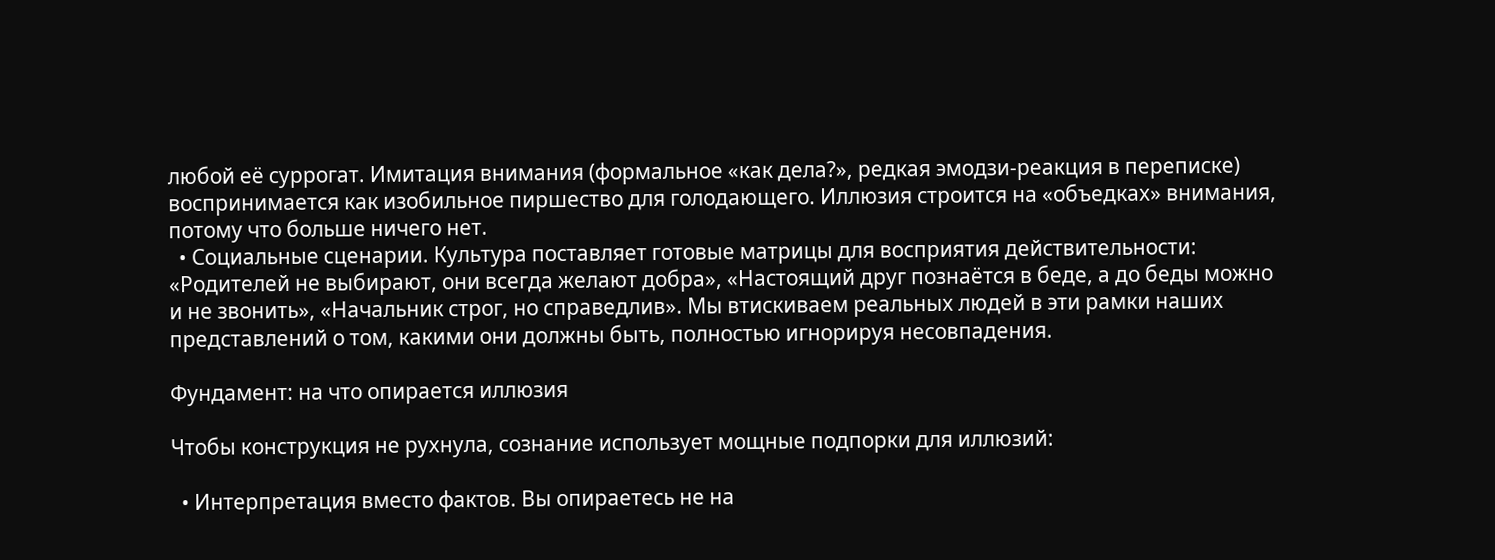любой её суррогат. Имитация внимания (формальное «как дела?», редкая эмодзи-реакция в переписке) воспринимается как изобильное пиршество для голодающего. Иллюзия строится на «объедках» внимания, потому что больше ничего нет.
  • Социальные сценарии. Культура поставляет готовые матрицы для восприятия действительности: «Родителей не выбирают, они всегда желают добра», «Настоящий друг познаётся в беде, а до беды можно и не звонить», «Начальник строг, но справедлив». Мы втискиваем реальных людей в эти рамки наших представлений о том, какими они должны быть, полностью игнорируя несовпадения.

Фундамент: на что опирается иллюзия

Чтобы конструкция не рухнула, сознание использует мощные подпорки для иллюзий:

  • Интерпретация вместо фактов. Вы опираетесь не на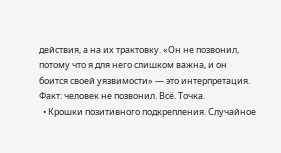действия, а на их трактовку. «Он не позвонил, потому что я для него слишком важна, и он боится своей уязвимости» — это интерпретация. Факт: человек не позвонил. Всё. Точка.
  • Крошки позитивного подкрепления. Случайное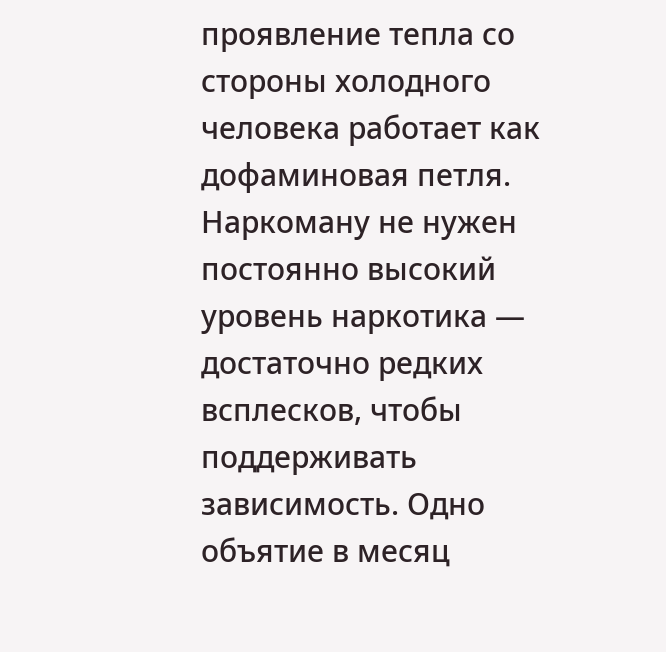проявление тепла со стороны холодного человека работает как дофаминовая петля. Наркоману не нужен постоянно высокий уровень наркотика — достаточно редких всплесков, чтобы поддерживать зависимость. Одно объятие в месяц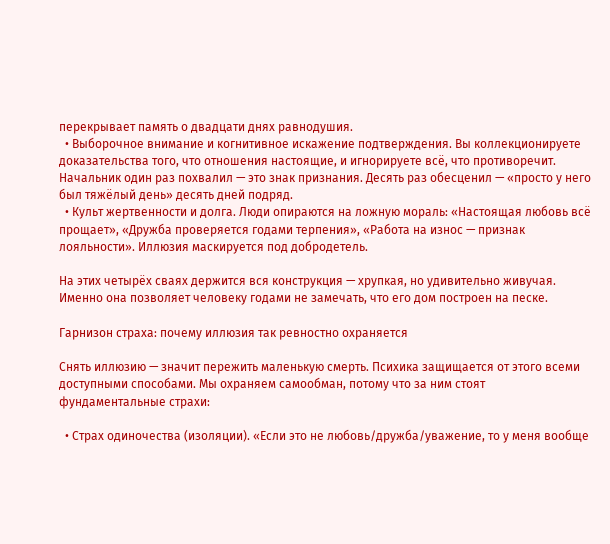перекрывает память о двадцати днях равнодушия.
  • Выборочное внимание и когнитивное искажение подтверждения. Вы коллекционируете доказательства того, что отношения настоящие, и игнорируете всё, что противоречит. Начальник один раз похвалил — это знак признания. Десять раз обесценил — «просто у него был тяжёлый день» десять дней подряд.
  • Культ жертвенности и долга. Люди опираются на ложную мораль: «Настоящая любовь всё прощает», «Дружба проверяется годами терпения», «Работа на износ — признак лояльности». Иллюзия маскируется под добродетель.

На этих четырёх сваях держится вся конструкция — хрупкая, но удивительно живучая. Именно она позволяет человеку годами не замечать, что его дом построен на песке.

Гарнизон страха: почему иллюзия так ревностно охраняется

Снять иллюзию — значит пережить маленькую смерть. Психика защищается от этого всеми доступными способами. Мы охраняем самообман, потому что за ним стоят фундаментальные страхи:

  • Страх одиночества (изоляции). «Если это не любовь/дружба/уважение, то у меня вообще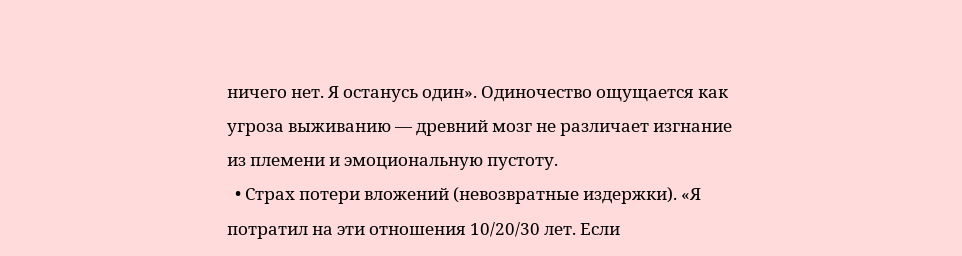ничего нет. Я останусь один». Одиночество ощущается как угроза выживанию — древний мозг не различает изгнание из племени и эмоциональную пустоту.
  • Страх потери вложений (невозвратные издержки). «Я потратил на эти отношения 10/20/30 лет. Если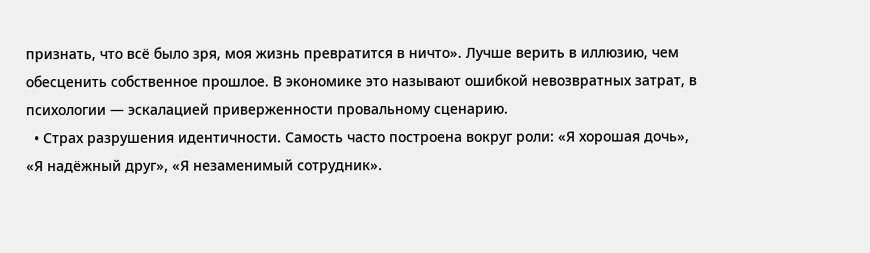признать, что всё было зря, моя жизнь превратится в ничто». Лучше верить в иллюзию, чем обесценить собственное прошлое. В экономике это называют ошибкой невозвратных затрат, в психологии — эскалацией приверженности провальному сценарию.
  • Страх разрушения идентичности. Самость часто построена вокруг роли: «Я хорошая дочь», «Я надёжный друг», «Я незаменимый сотрудник».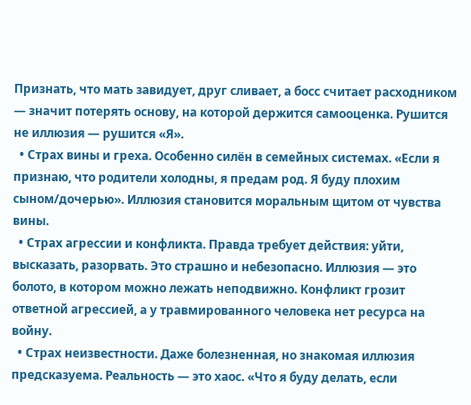Признать, что мать завидует, друг сливает, а босс считает расходником — значит потерять основу, на которой держится самооценка. Рушится не иллюзия — рушится «Я».
  • Страх вины и греха. Особенно силён в семейных системах. «Если я признаю, что родители холодны, я предам род. Я буду плохим сыном/дочерью». Иллюзия становится моральным щитом от чувства вины.
  • Страх агрессии и конфликта. Правда требует действия: уйти, высказать, разорвать. Это страшно и небезопасно. Иллюзия — это болото, в котором можно лежать неподвижно. Конфликт грозит ответной агрессией, а у травмированного человека нет ресурса на войну.
  • Страх неизвестности. Даже болезненная, но знакомая иллюзия предсказуема. Реальность — это хаос. «Что я буду делать, если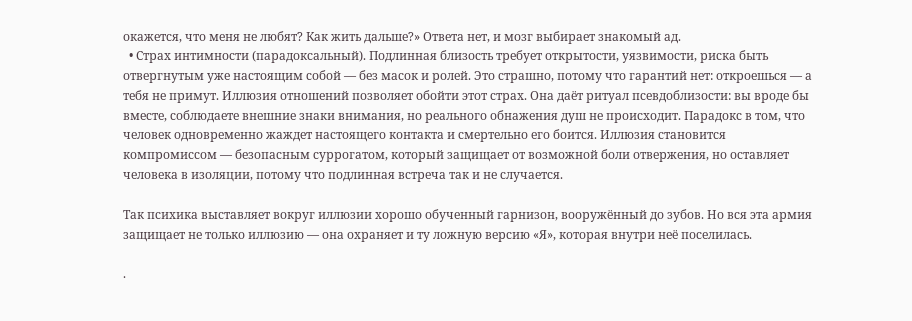окажется, что меня не любят? Как жить дальше?» Ответа нет, и мозг выбирает знакомый ад.
  • Страх интимности (парадоксальный). Подлинная близость требует открытости, уязвимости, риска быть отвергнутым уже настоящим собой — без масок и ролей. Это страшно, потому что гарантий нет: откроешься — а тебя не примут. Иллюзия отношений позволяет обойти этот страх. Она даёт ритуал псевдоблизости: вы вроде бы вместе, соблюдаете внешние знаки внимания, но реального обнажения душ не происходит. Парадокс в том, что человек одновременно жаждет настоящего контакта и смертельно его боится. Иллюзия становится компромиссом — безопасным суррогатом, который защищает от возможной боли отвержения, но оставляет человека в изоляции, потому что подлинная встреча так и не случается.

Так психика выставляет вокруг иллюзии хорошо обученный гарнизон, вооружённый до зубов. Но вся эта армия защищает не только иллюзию — она охраняет и ту ложную версию «Я», которая внутри неё поселилась.

.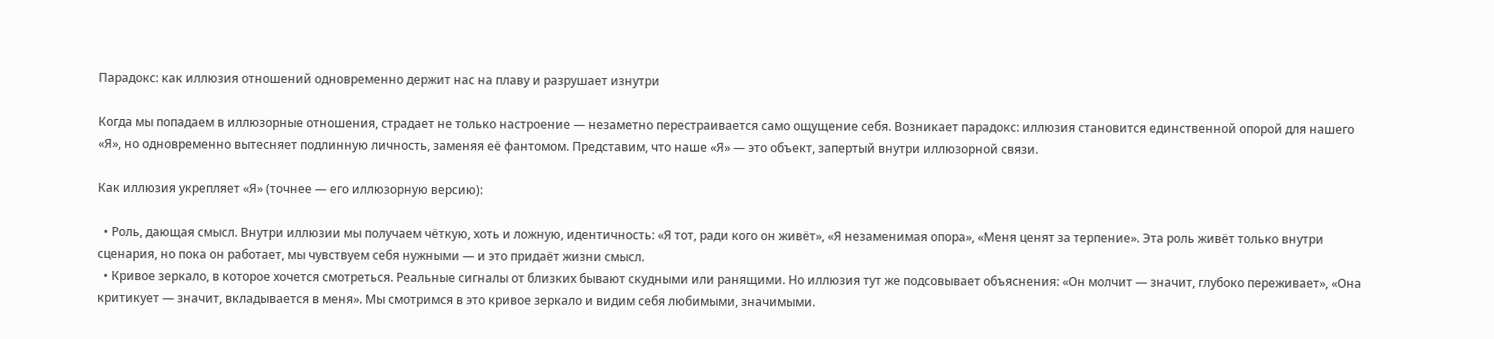Парадокс: как иллюзия отношений одновременно держит нас на плаву и разрушает изнутри

Когда мы попадаем в иллюзорные отношения, страдает не только настроение — незаметно перестраивается само ощущение себя. Возникает парадокс: иллюзия становится единственной опорой для нашего «Я», но одновременно вытесняет подлинную личность, заменяя её фантомом. Представим, что наше «Я» — это объект, запертый внутри иллюзорной связи.

Как иллюзия укрепляет «Я» (точнее — его иллюзорную версию):

  • Роль, дающая смысл. Внутри иллюзии мы получаем чёткую, хоть и ложную, идентичность: «Я тот, ради кого он живёт», «Я незаменимая опора», «Меня ценят за терпение». Эта роль живёт только внутри сценария, но пока он работает, мы чувствуем себя нужными — и это придаёт жизни смысл.
  • Кривое зеркало, в которое хочется смотреться. Реальные сигналы от близких бывают скудными или ранящими. Но иллюзия тут же подсовывает объяснения: «Он молчит — значит, глубоко переживает», «Она критикует — значит, вкладывается в меня». Мы смотримся в это кривое зеркало и видим себя любимыми, значимыми.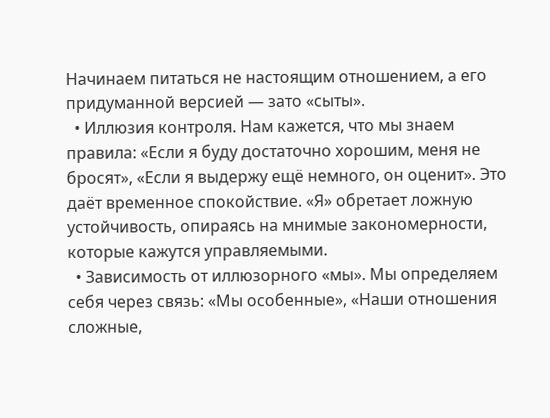Начинаем питаться не настоящим отношением, а его придуманной версией — зато «сыты».
  • Иллюзия контроля. Нам кажется, что мы знаем правила: «Если я буду достаточно хорошим, меня не бросят», «Если я выдержу ещё немного, он оценит». Это даёт временное спокойствие. «Я» обретает ложную устойчивость, опираясь на мнимые закономерности, которые кажутся управляемыми.
  • Зависимость от иллюзорного «мы». Мы определяем себя через связь: «Мы особенные», «Наши отношения сложные,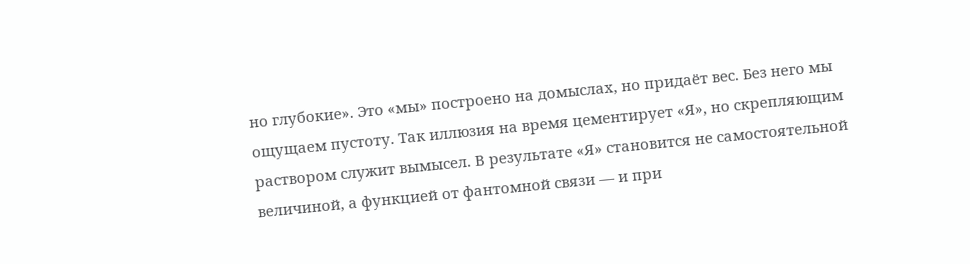но глубокие». Это «мы» построено на домыслах, но придаёт вес. Без него мы ощущаем пустоту. Так иллюзия на время цементирует «Я», но скрепляющим раствором служит вымысел. В результате «Я» становится не самостоятельной величиной, а функцией от фантомной связи — и при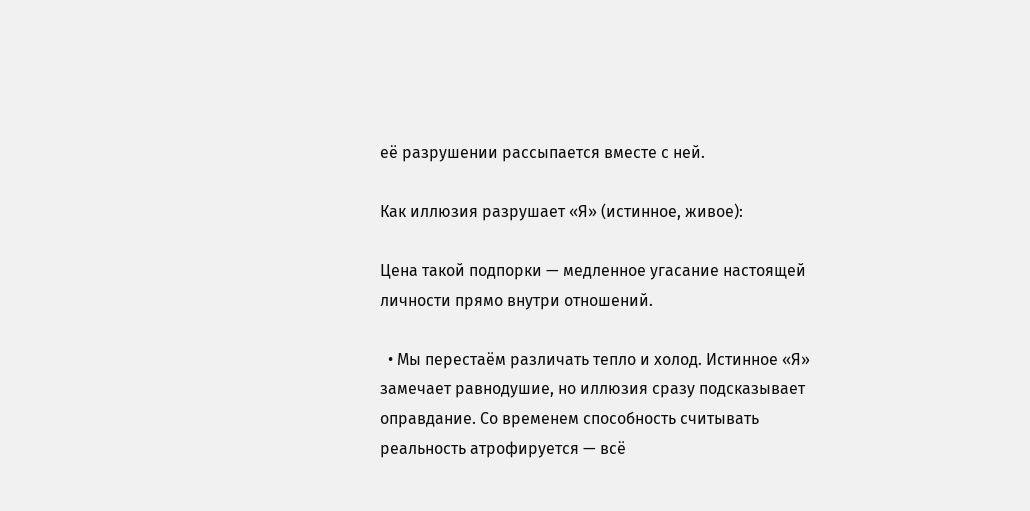её разрушении рассыпается вместе с ней.

Как иллюзия разрушает «Я» (истинное, живое):

Цена такой подпорки — медленное угасание настоящей личности прямо внутри отношений.

  • Мы перестаём различать тепло и холод. Истинное «Я» замечает равнодушие, но иллюзия сразу подсказывает оправдание. Со временем способность считывать реальность атрофируется — всё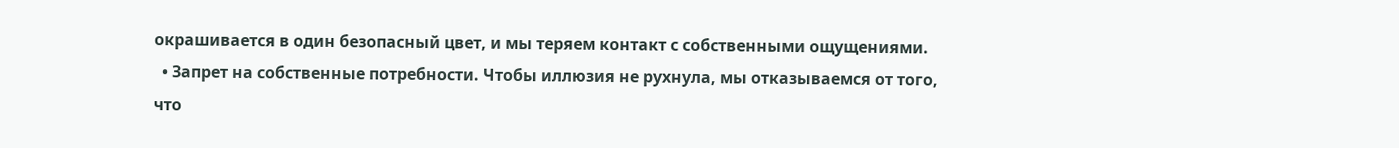окрашивается в один безопасный цвет, и мы теряем контакт с собственными ощущениями.
  • Запрет на собственные потребности. Чтобы иллюзия не рухнула, мы отказываемся от того, что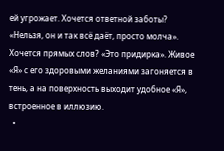ей угрожает. Хочется ответной заботы? «Нельзя, он и так всё даёт, просто молча». Хочется прямых слов? «Это придирка». Живое «Я» с его здоровыми желаниями загоняется в тень, а на поверхность выходит удобное «Я», встроенное в иллюзию.
  •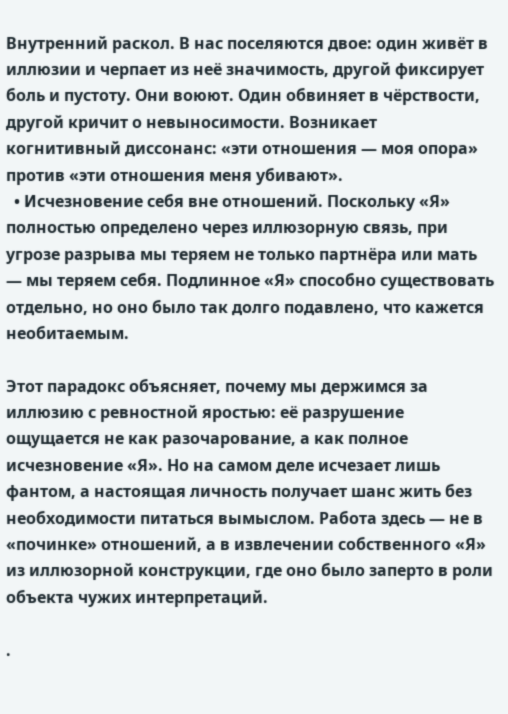Внутренний раскол. В нас поселяются двое: один живёт в иллюзии и черпает из неё значимость, другой фиксирует боль и пустоту. Они воюют. Один обвиняет в чёрствости, другой кричит о невыносимости. Возникает когнитивный диссонанс: «эти отношения — моя опора» против «эти отношения меня убивают».
  • Исчезновение себя вне отношений. Поскольку «Я» полностью определено через иллюзорную связь, при угрозе разрыва мы теряем не только партнёра или мать — мы теряем себя. Подлинное «Я» способно существовать отдельно, но оно было так долго подавлено, что кажется необитаемым.

Этот парадокс объясняет, почему мы держимся за иллюзию с ревностной яростью: её разрушение ощущается не как разочарование, а как полное исчезновение «Я». Но на самом деле исчезает лишь фантом, а настоящая личность получает шанс жить без необходимости питаться вымыслом. Работа здесь — не в «починке» отношений, а в извлечении собственного «Я» из иллюзорной конструкции, где оно было заперто в роли объекта чужих интерпретаций.

.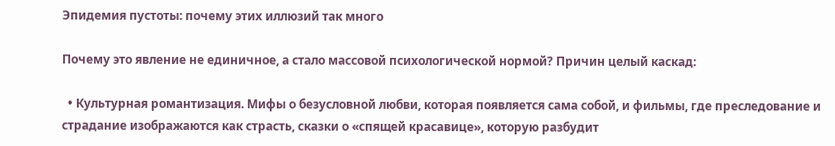Эпидемия пустоты: почему этих иллюзий так много

Почему это явление не единичное, а стало массовой психологической нормой? Причин целый каскад:

  • Культурная романтизация. Мифы о безусловной любви, которая появляется сама собой, и фильмы, где преследование и страдание изображаются как страсть, сказки о «спящей красавице», которую разбудит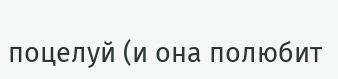поцелуй (и она полюбит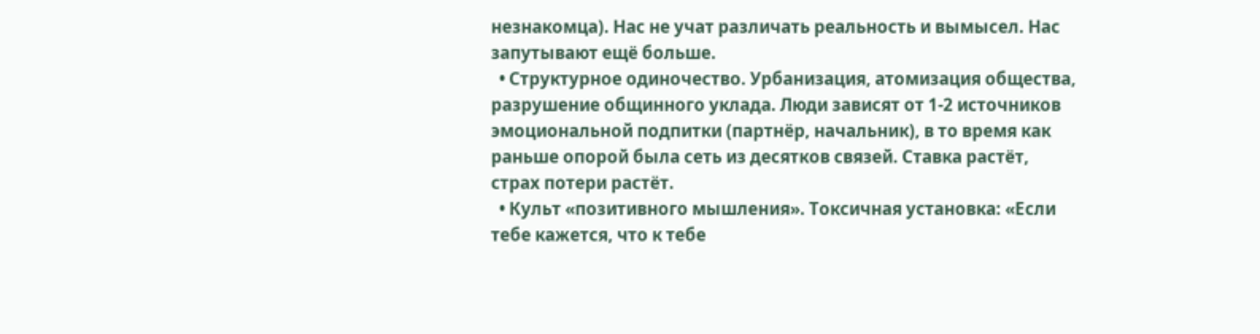незнакомца). Нас не учат различать реальность и вымысел. Нас запутывают ещё больше.
  • Структурное одиночество. Урбанизация, атомизация общества, разрушение общинного уклада. Люди зависят от 1-2 источников эмоциональной подпитки (партнёр, начальник), в то время как раньше опорой была сеть из десятков связей. Ставка растёт, страх потери растёт.
  • Культ «позитивного мышления». Токсичная установка: «Если тебе кажется, что к тебе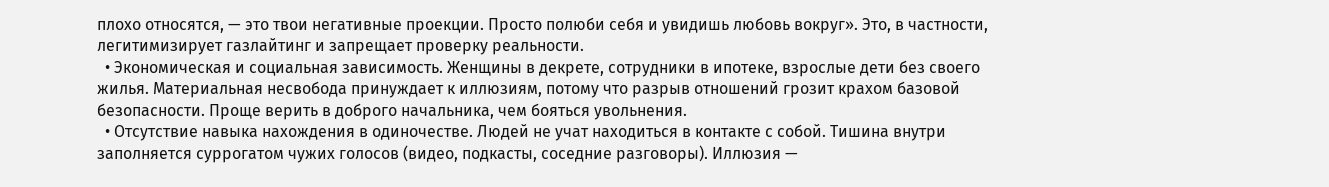плохо относятся, — это твои негативные проекции. Просто полюби себя и увидишь любовь вокруг». Это, в частности, легитимизирует газлайтинг и запрещает проверку реальности.
  • Экономическая и социальная зависимость. Женщины в декрете, сотрудники в ипотеке, взрослые дети без своего жилья. Материальная несвобода принуждает к иллюзиям, потому что разрыв отношений грозит крахом базовой безопасности. Проще верить в доброго начальника, чем бояться увольнения.
  • Отсутствие навыка нахождения в одиночестве. Людей не учат находиться в контакте с собой. Тишина внутри заполняется суррогатом чужих голосов (видео, подкасты, соседние разговоры). Иллюзия —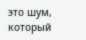это шум, который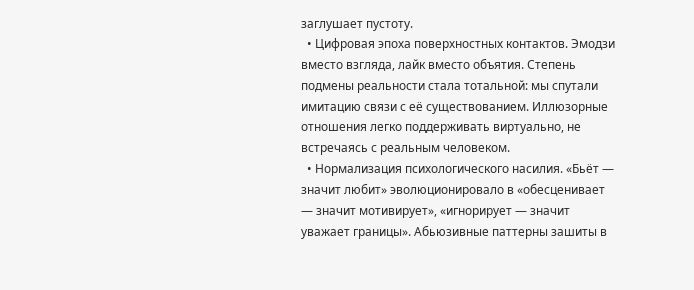заглушает пустоту.
  • Цифровая эпоха поверхностных контактов. Эмодзи вместо взгляда, лайк вместо объятия. Степень подмены реальности стала тотальной: мы спутали имитацию связи с её существованием. Иллюзорные отношения легко поддерживать виртуально, не встречаясь с реальным человеком.
  • Нормализация психологического насилия. «Бьёт — значит любит» эволюционировало в «обесценивает — значит мотивирует», «игнорирует — значит уважает границы». Абьюзивные паттерны зашиты в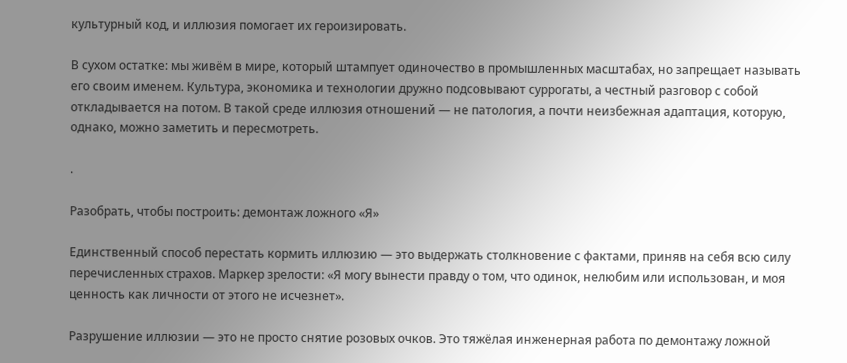культурный код, и иллюзия помогает их героизировать.

В сухом остатке: мы живём в мире, который штампует одиночество в промышленных масштабах, но запрещает называть его своим именем. Культура, экономика и технологии дружно подсовывают суррогаты, а честный разговор с собой откладывается на потом. В такой среде иллюзия отношений — не патология, а почти неизбежная адаптация, которую, однако, можно заметить и пересмотреть.

.

Разобрать, чтобы построить: демонтаж ложного «Я»

Единственный способ перестать кормить иллюзию — это выдержать столкновение с фактами, приняв на себя всю силу перечисленных страхов. Маркер зрелости: «Я могу вынести правду о том, что одинок, нелюбим или использован, и моя ценность как личности от этого не исчезнет».

Разрушение иллюзии — это не просто снятие розовых очков. Это тяжёлая инженерная работа по демонтажу ложной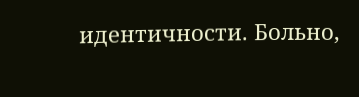идентичности. Больно,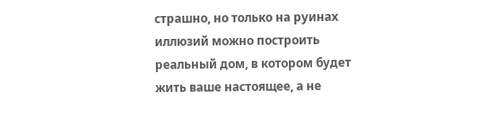страшно, но только на руинах иллюзий можно построить реальный дом, в котором будет жить ваше настоящее, а не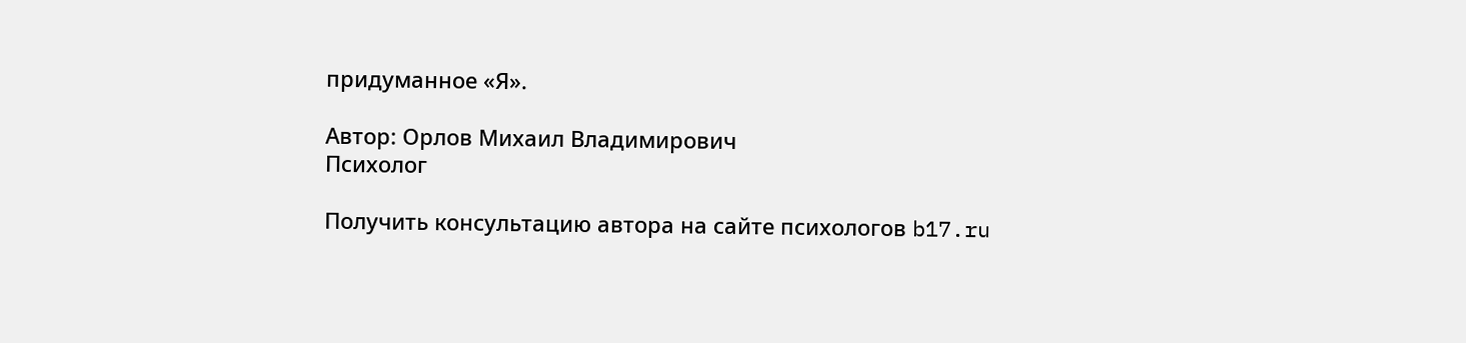придуманное «Я».

Автор: Орлов Михаил Владимирович
Психолог

Получить консультацию автора на сайте психологов b17.ru